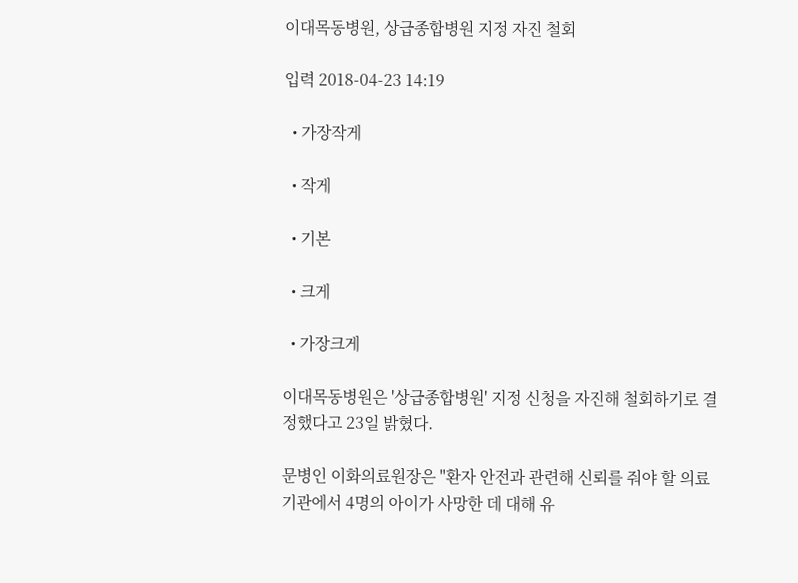이대목동병원, 상급종합병원 지정 자진 철회

입력 2018-04-23 14:19

  • 가장작게

  • 작게

  • 기본

  • 크게

  • 가장크게

이대목동병원은 '상급종합병원' 지정 신청을 자진해 철회하기로 결정했다고 23일 밝혔다.

문병인 이화의료원장은 "환자 안전과 관련해 신뢰를 줘야 할 의료기관에서 4명의 아이가 사망한 데 대해 유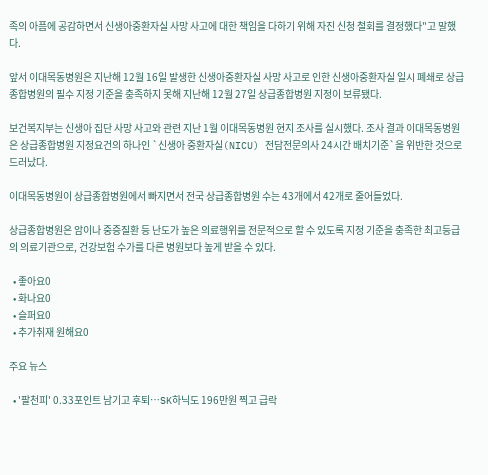족의 아픔에 공감하면서 신생아중환자실 사망 사고에 대한 책임을 다하기 위해 자진 신청 철회를 결정했다"고 말했다.

앞서 이대목동병원은 지난해 12월 16일 발생한 신생아중환자실 사망 사고로 인한 신생아중환자실 일시 폐쇄로 상급종합병원의 필수 지정 기준을 충족하지 못해 지난해 12월 27일 상급종합병원 지정이 보류됐다.

보건복지부는 신생아 집단 사망 사고와 관련 지난 1월 이대목동병원 현지 조사를 실시했다. 조사 결과 이대목동병원은 상급종합병원 지정요건의 하나인 `신생아 중환자실(NICU) 전담전문의사 24시간 배치기준`을 위반한 것으로 드러났다.

이대목동병원이 상급종합병원에서 빠지면서 전국 상급종합병원 수는 43개에서 42개로 줄어들었다.

상급종합병원은 암이나 중증질환 등 난도가 높은 의료행위를 전문적으로 할 수 있도록 지정 기준을 충족한 최고등급의 의료기관으로, 건강보험 수가를 다른 병원보다 높게 받을 수 있다.

  • 좋아요0
  • 화나요0
  • 슬퍼요0
  • 추가취재 원해요0

주요 뉴스

  • '팔천피' 0.33포인트 남기고 후퇴⋯SK하닉도 196만원 찍고 급락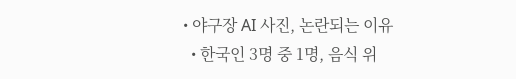• 야구장 AI 사진, 논란되는 이유
  • 한국인 3명 중 1명, 음식 위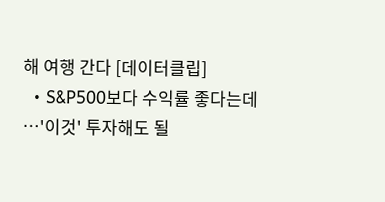해 여행 간다 [데이터클립]
  • S&P500보다 수익률 좋다는데⋯'이것' 투자해도 될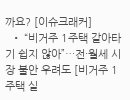까요? [이슈크래커]
  • “비거주 1주택 갈아타기 쉽지 않아”…전·월세 시장 불안 우려도 [비거주 1주택 실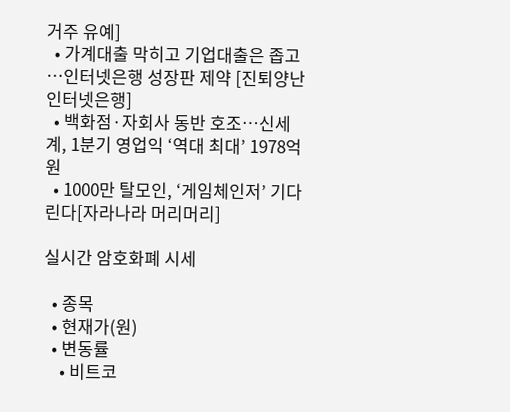거주 유예]
  • 가계대출 막히고 기업대출은 좁고⋯인터넷은행 성장판 제약 [진퇴양난 인터넷은행]
  • 백화점·자회사 동반 호조⋯신세계, 1분기 영업익 ‘역대 최대’ 1978억원
  • 1000만 탈모인, ‘게임체인저’ 기다린다[자라나라 머리머리]

실시간 암호화폐 시세

  • 종목
  • 현재가(원)
  • 변동률
    • 비트코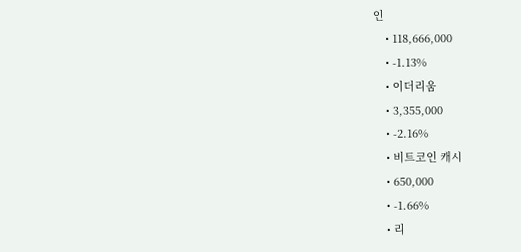인
    • 118,666,000
    • -1.13%
    • 이더리움
    • 3,355,000
    • -2.16%
    • 비트코인 캐시
    • 650,000
    • -1.66%
    • 리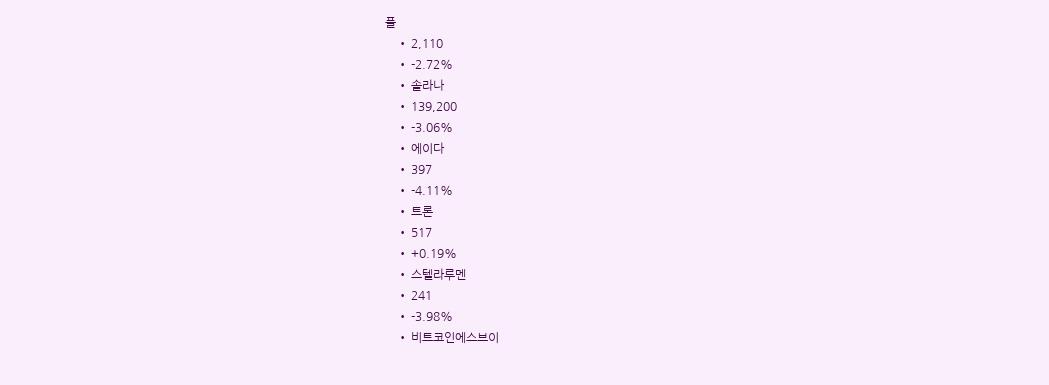플
    • 2,110
    • -2.72%
    • 솔라나
    • 139,200
    • -3.06%
    • 에이다
    • 397
    • -4.11%
    • 트론
    • 517
    • +0.19%
    • 스텔라루멘
    • 241
    • -3.98%
    • 비트코인에스브이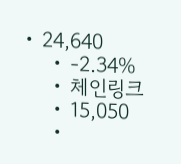• 24,640
    • -2.34%
    • 체인링크
    • 15,050
    •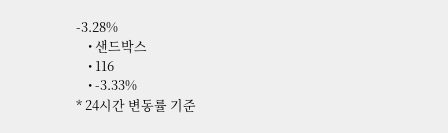-3.28%
    • 샌드박스
    • 116
    • -3.33%
* 24시간 변동률 기준